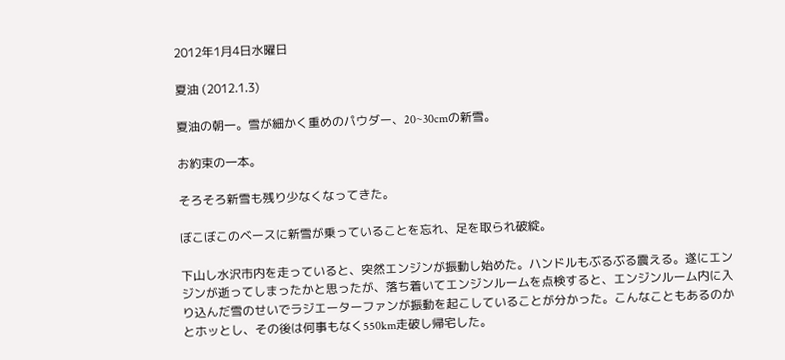2012年1月4日水曜日

夏油 (2012.1.3)

夏油の朝一。雪が細かく重めのパウダー、20~30cmの新雪。

お約束の一本。

そろそろ新雪も残り少なくなってきた。

ぼこぼこのベースに新雪が乗っていることを忘れ、足を取られ破綻。

下山し水沢市内を走っていると、突然エンジンが振動し始めた。ハンドルもぶるぶる震える。遂にエンジンが逝ってしまったかと思ったが、落ち着いてエンジンルームを点検すると、エンジンルーム内に入り込んだ雪のせいでラジエーターファンが振動を起こしていることが分かった。こんなこともあるのかとホッとし、その後は何事もなく550km走破し帰宅した。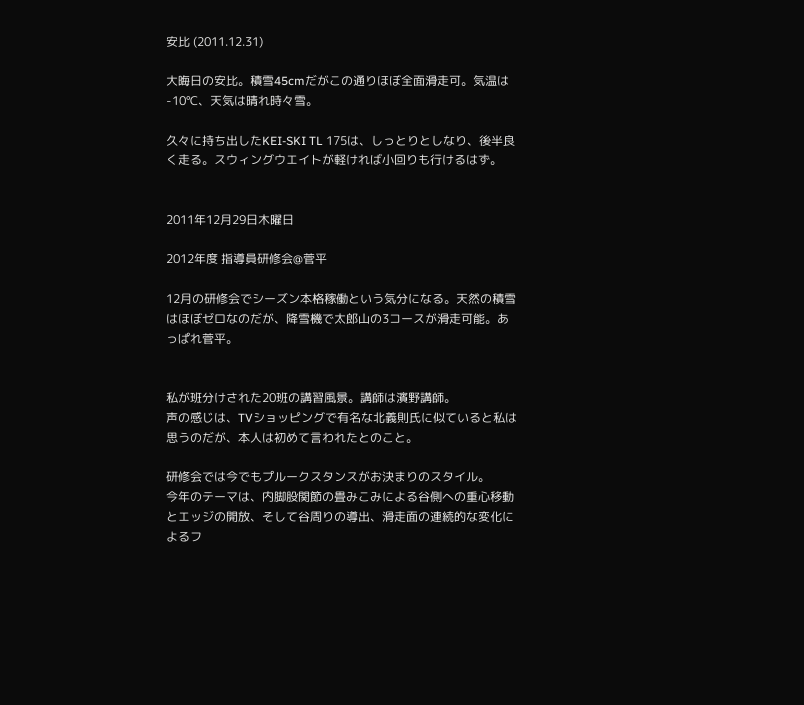安比 (2011.12.31)

大晦日の安比。積雪45cmだがこの通りほぼ全面滑走可。気温は-10℃、天気は晴れ時々雪。

久々に持ち出したKEI-SKI TL 175は、しっとりとしなり、後半良く走る。スウィングウエイトが軽ければ小回りも行けるはず。


2011年12月29日木曜日

2012年度 指導員研修会@菅平

12月の研修会でシーズン本格稼働という気分になる。天然の積雪はほぼゼロなのだが、降雪機で太郎山の3コースが滑走可能。あっぱれ菅平。


私が班分けされた20班の講習風景。講師は濱野講師。
声の感じは、TVショッピングで有名な北義則氏に似ていると私は思うのだが、本人は初めて言われたとのこと。

研修会では今でもプルークスタンスがお決まりのスタイル。
今年のテーマは、内脚股関節の畳みこみによる谷側への重心移動とエッジの開放、そして谷周りの導出、滑走面の連続的な変化によるフ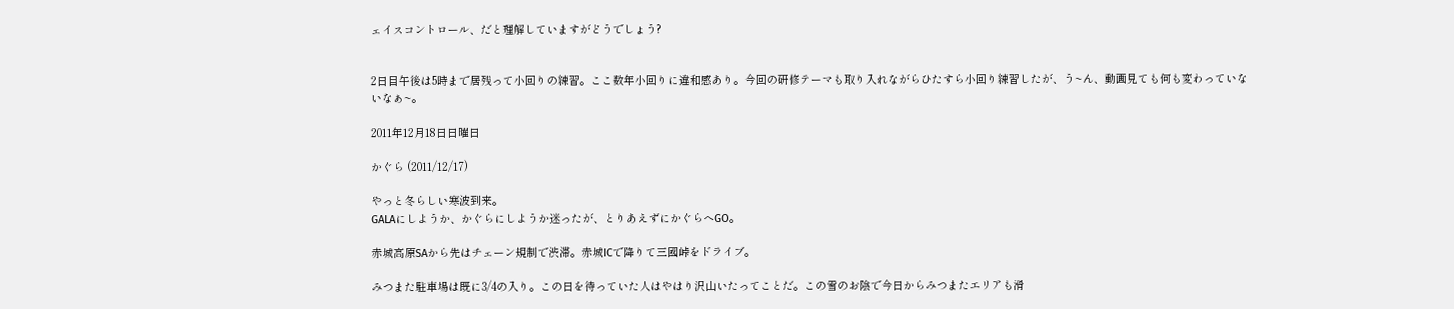ェイスコントロール、だと理解していますがどうでしょう?


2日目午後は5時まで居残って小回りの練習。ここ数年小回りに違和感あり。今回の研修テーマも取り入れながらひたすら小回り練習したが、う~ん、動画見ても何も変わっていないなぁ~。

2011年12月18日日曜日

かぐら (2011/12/17)

やっと冬らしい寒波到来。
GALAにしようか、かぐらにしようか迷ったが、とりあえずにかぐらへGO。

赤城高原SAから先はチェーン規制で渋滞。赤城ICで降りて三國峠をドライブ。

みつまた駐車場は既に3/4の入り。この日を待っていた人はやはり沢山いたってことだ。この雪のお陰で今日からみつまたエリアも滑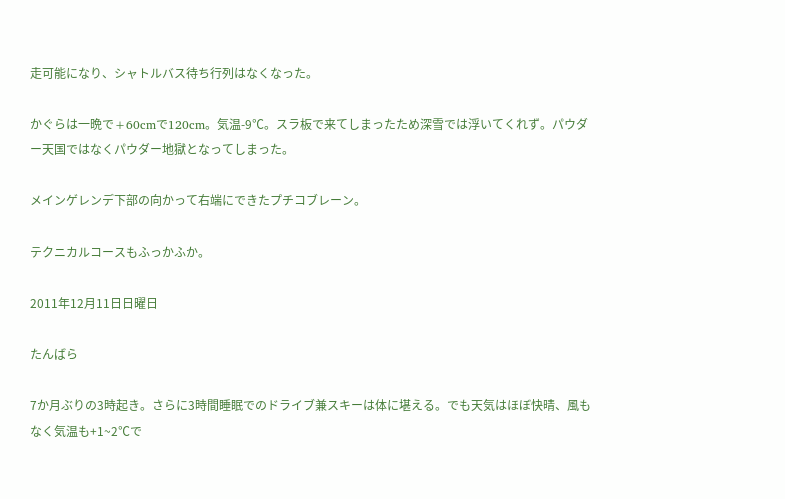走可能になり、シャトルバス待ち行列はなくなった。

かぐらは一晩で+60cmで120cm。気温-9℃。スラ板で来てしまったため深雪では浮いてくれず。パウダー天国ではなくパウダー地獄となってしまった。

メインゲレンデ下部の向かって右端にできたプチコブレーン。

テクニカルコースもふっかふか。

2011年12月11日日曜日

たんばら

7か月ぶりの3時起き。さらに3時間睡眠でのドライブ兼スキーは体に堪える。でも天気はほぼ快晴、風もなく気温も+1~2℃で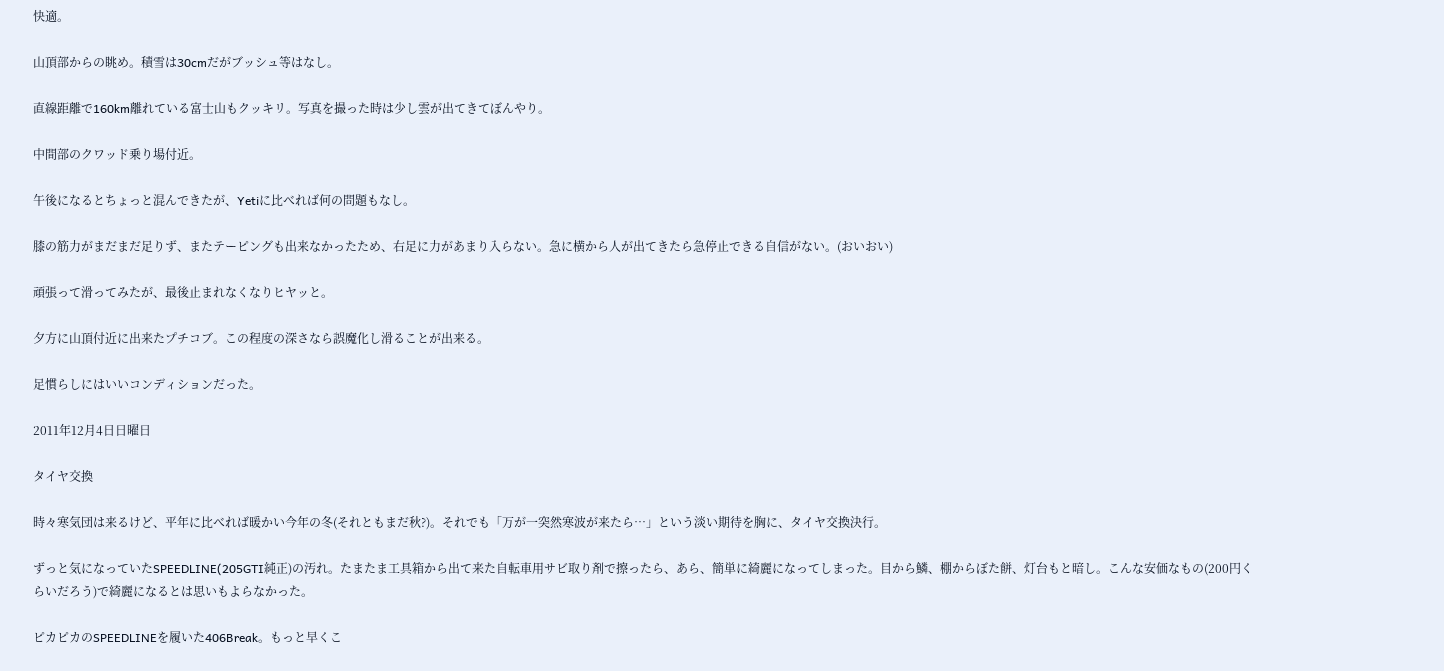快適。

山頂部からの眺め。積雪は30cmだがブッシュ等はなし。

直線距離で160km離れている富士山もクッキリ。写真を撮った時は少し雲が出てきてぼんやり。

中間部のクワッド乗り場付近。

午後になるとちょっと混んできたが、Yetiに比べれば何の問題もなし。

膝の筋力がまだまだ足りず、またテーピングも出来なかったため、右足に力があまり入らない。急に横から人が出てきたら急停止できる自信がない。(おいおい)

頑張って滑ってみたが、最後止まれなくなりヒヤッと。

夕方に山頂付近に出来たプチコブ。この程度の深さなら誤魔化し滑ることが出来る。

足慣らしにはいいコンディションだった。

2011年12月4日日曜日

タイヤ交換

時々寒気団は来るけど、平年に比べれば暖かい今年の冬(それともまだ秋?)。それでも「万が一突然寒波が来たら…」という淡い期待を胸に、タイヤ交換決行。

ずっと気になっていたSPEEDLINE(205GTI純正)の汚れ。たまたま工具箱から出て来た自転車用サビ取り剤で擦ったら、あら、簡単に綺麗になってしまった。目から鱗、棚からぼた餅、灯台もと暗し。こんな安価なもの(200円くらいだろう)で綺麗になるとは思いもよらなかった。

ピカピカのSPEEDLINEを履いた406Break。もっと早くこ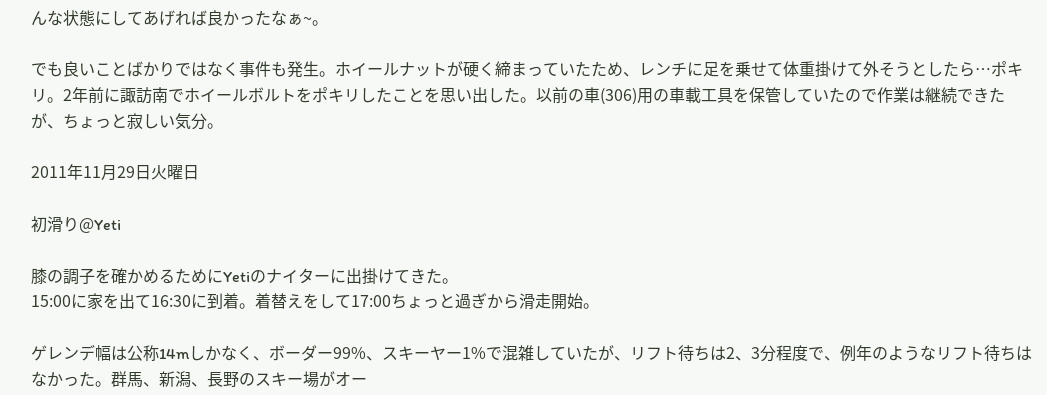んな状態にしてあげれば良かったなぁ~。

でも良いことばかりではなく事件も発生。ホイールナットが硬く締まっていたため、レンチに足を乗せて体重掛けて外そうとしたら…ポキリ。2年前に諏訪南でホイールボルトをポキリしたことを思い出した。以前の車(306)用の車載工具を保管していたので作業は継続できたが、ちょっと寂しい気分。

2011年11月29日火曜日

初滑り@Yeti

膝の調子を確かめるためにYetiのナイターに出掛けてきた。
15:00に家を出て16:30に到着。着替えをして17:00ちょっと過ぎから滑走開始。

ゲレンデ幅は公称14mしかなく、ボーダー99%、スキーヤー1%で混雑していたが、リフト待ちは2、3分程度で、例年のようなリフト待ちはなかった。群馬、新潟、長野のスキー場がオー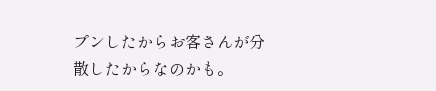プンしたからお客さんが分散したからなのかも。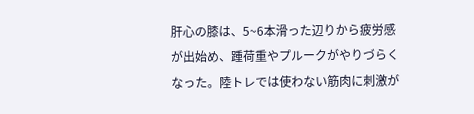肝心の膝は、5~6本滑った辺りから疲労感が出始め、踵荷重やプルークがやりづらくなった。陸トレでは使わない筋肉に刺激が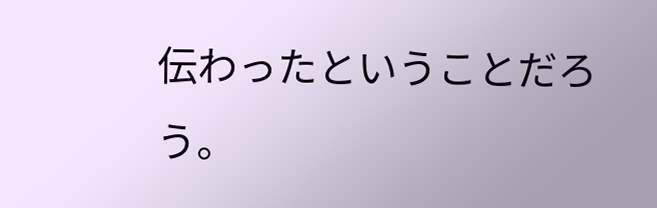伝わったということだろう。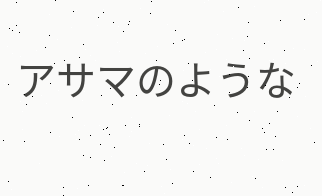アサマのような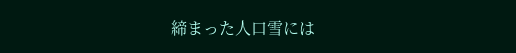締まった人口雪には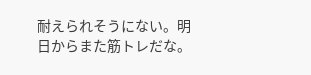耐えられそうにない。明日からまた筋トレだな。